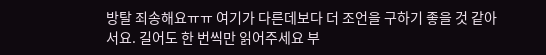방탈 죄송해요ㅠㅠ 여기가 다른데보다 더 조언을 구하기 좋을 것 같아서요. 길어도 한 번씩만 읽어주세요 부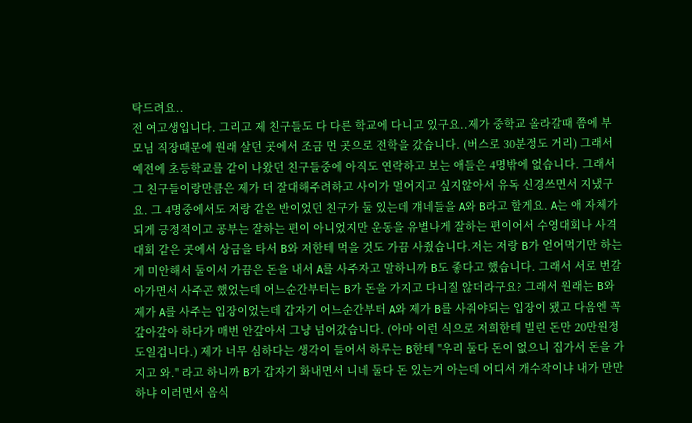탁드려요..
전 여고생입니다. 그리고 제 친구들도 다 다른 학교에 다니고 있구요..제가 중학교 올라갈때 쯤에 부모님 직장때문에 원래 살던 곳에서 조금 먼 곳으로 전학을 갔습니다. (버스로 30분정도 거리) 그래서 예전에 초등학교를 같이 나왔던 친구들중에 아직도 연락하고 보는 애들은 4명밖에 없습니다. 그래서 그 친구들이랑만큼은 제가 더 잘대해주려하고 사이가 멀어지고 싶지않아서 유독 신경쓰면서 지냈구요. 그 4명중에서도 저랑 같은 반이었던 친구가 둘 있는데 걔네들을 A와 B라고 할게요. A는 애 자체가 되게 긍정적이고 공부는 잘하는 편이 아니었지만 운동을 유별나게 잘하는 편이어서 수영대회나 사격대회 같은 곳에서 상금을 타서 B와 저한테 먹을 것도 가끔 사줬습니다.저는 저랑 B가 얻어먹기만 하는게 미안해서 둘이서 가끔은 돈을 내서 A를 사주자고 말하니까 B도 좋다고 했습니다. 그래서 서로 번갈아가면서 사주곤 했었는데 어느순간부터는 B가 돈을 가지고 다니질 않더라구요? 그래서 원래는 B와 제가 A를 사주는 입장이었는데 갑자기 어느순간부터 A와 제가 B를 사줘야되는 입장이 됐고 다음엔 꼭 갚아갚아 하다가 매번 안갚아서 그냥 넘어갔습니다. (아마 이런 식으로 저희한테 빌린 돈만 20만원정도일겁니다.) 제가 너무 심하다는 생각이 들어서 하루는 B한테 "우리 둘다 돈이 없으니 집가서 돈을 가지고 와." 라고 하니까 B가 갑자기 화내면서 니네 둘다 돈 있는거 아는데 어디서 개수작이냐 내가 만만하냐 이러면서 음식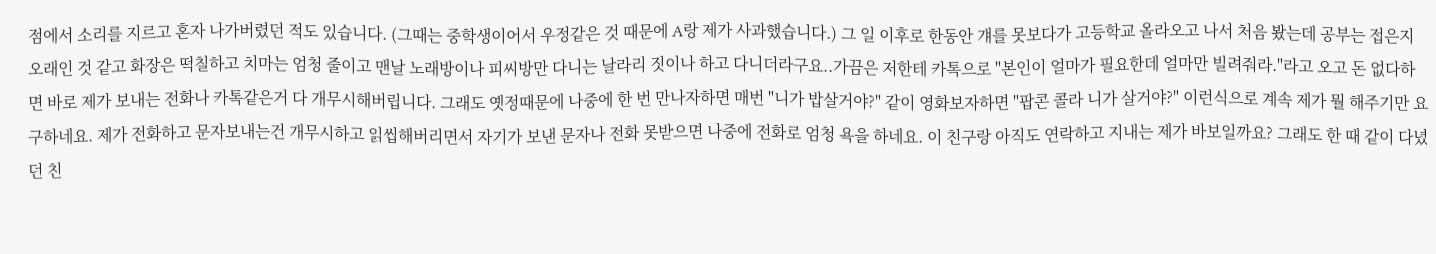점에서 소리를 지르고 혼자 나가버렸던 적도 있습니다. (그때는 중학생이어서 우정같은 것 때문에 A랑 제가 사과했습니다.) 그 일 이후로 한동안 걔를 못보다가 고등학교 올라오고 나서 처음 봤는데 공부는 접은지 오래인 것 같고 화장은 떡칠하고 치마는 엄청 줄이고 맨날 노래방이나 피씨방만 다니는 날라리 짓이나 하고 다니더라구요..가끔은 저한테 카톡으로 "본인이 얼마가 필요한데 얼마만 빌려줘라."라고 오고 돈 없다하면 바로 제가 보내는 전화나 카톡같은거 다 개무시해버립니다. 그래도 옛정때문에 나중에 한 번 만나자하면 매번 "니가 밥살거야?" 같이 영화보자하면 "팝콘 콜라 니가 살거야?" 이런식으로 계속 제가 뭘 해주기만 요구하네요. 제가 전화하고 문자보내는건 개무시하고 읽씹해버리면서 자기가 보낸 문자나 전화 못받으면 나중에 전화로 엄청 욕을 하네요. 이 친구랑 아직도 연락하고 지내는 제가 바보일까요? 그래도 한 때 같이 다녔던 친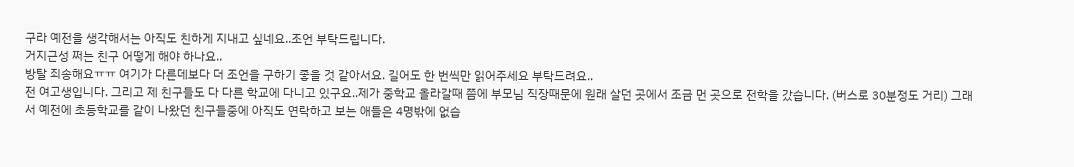구라 예전을 생각해서는 아직도 친하게 지내고 싶네요..조언 부탁드립니다.
거지근성 쩌는 친구 어떻게 해야 하나요..
방탈 죄송해요ㅠㅠ 여기가 다른데보다 더 조언을 구하기 좋을 것 같아서요. 길어도 한 번씩만 읽어주세요 부탁드려요..
전 여고생입니다. 그리고 제 친구들도 다 다른 학교에 다니고 있구요..제가 중학교 올라갈때 쯤에 부모님 직장때문에 원래 살던 곳에서 조금 먼 곳으로 전학을 갔습니다. (버스로 30분정도 거리) 그래서 예전에 초등학교를 같이 나왔던 친구들중에 아직도 연락하고 보는 애들은 4명밖에 없습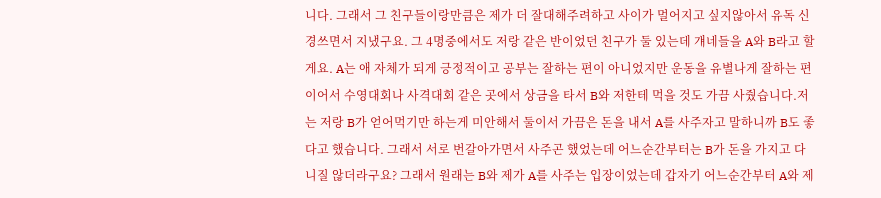니다. 그래서 그 친구들이랑만큼은 제가 더 잘대해주려하고 사이가 멀어지고 싶지않아서 유독 신경쓰면서 지냈구요. 그 4명중에서도 저랑 같은 반이었던 친구가 둘 있는데 걔네들을 A와 B라고 할게요. A는 애 자체가 되게 긍정적이고 공부는 잘하는 편이 아니었지만 운동을 유별나게 잘하는 편이어서 수영대회나 사격대회 같은 곳에서 상금을 타서 B와 저한테 먹을 것도 가끔 사줬습니다.저는 저랑 B가 얻어먹기만 하는게 미안해서 둘이서 가끔은 돈을 내서 A를 사주자고 말하니까 B도 좋다고 했습니다. 그래서 서로 번갈아가면서 사주곤 했었는데 어느순간부터는 B가 돈을 가지고 다니질 않더라구요? 그래서 원래는 B와 제가 A를 사주는 입장이었는데 갑자기 어느순간부터 A와 제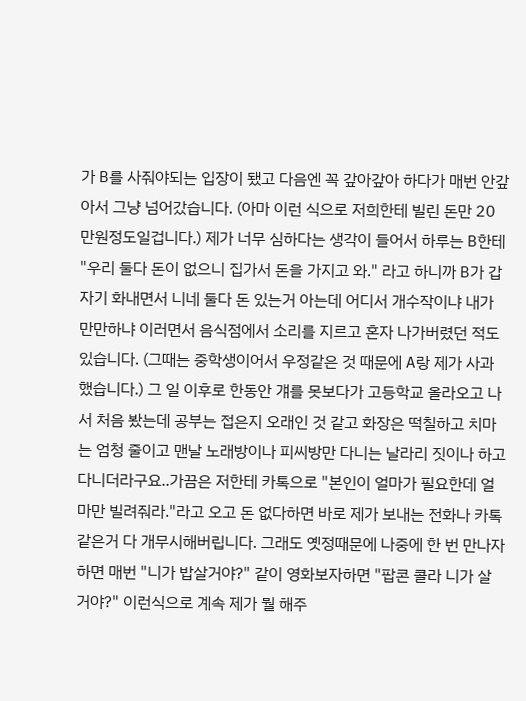가 B를 사줘야되는 입장이 됐고 다음엔 꼭 갚아갚아 하다가 매번 안갚아서 그냥 넘어갔습니다. (아마 이런 식으로 저희한테 빌린 돈만 20만원정도일겁니다.) 제가 너무 심하다는 생각이 들어서 하루는 B한테 "우리 둘다 돈이 없으니 집가서 돈을 가지고 와." 라고 하니까 B가 갑자기 화내면서 니네 둘다 돈 있는거 아는데 어디서 개수작이냐 내가 만만하냐 이러면서 음식점에서 소리를 지르고 혼자 나가버렸던 적도 있습니다. (그때는 중학생이어서 우정같은 것 때문에 A랑 제가 사과했습니다.) 그 일 이후로 한동안 걔를 못보다가 고등학교 올라오고 나서 처음 봤는데 공부는 접은지 오래인 것 같고 화장은 떡칠하고 치마는 엄청 줄이고 맨날 노래방이나 피씨방만 다니는 날라리 짓이나 하고 다니더라구요..가끔은 저한테 카톡으로 "본인이 얼마가 필요한데 얼마만 빌려줘라."라고 오고 돈 없다하면 바로 제가 보내는 전화나 카톡같은거 다 개무시해버립니다. 그래도 옛정때문에 나중에 한 번 만나자하면 매번 "니가 밥살거야?" 같이 영화보자하면 "팝콘 콜라 니가 살거야?" 이런식으로 계속 제가 뭘 해주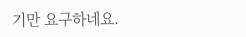기만 요구하네요.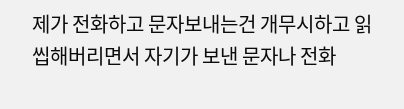제가 전화하고 문자보내는건 개무시하고 읽씹해버리면서 자기가 보낸 문자나 전화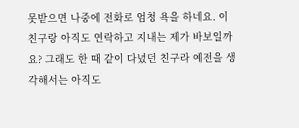못받으면 나중에 전화로 엄청 욕을 하네요. 이 친구랑 아직도 연락하고 지내는 제가 바보일까요? 그래도 한 때 같이 다녔던 친구라 예전을 생각해서는 아직도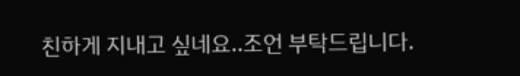친하게 지내고 싶네요..조언 부탁드립니다.